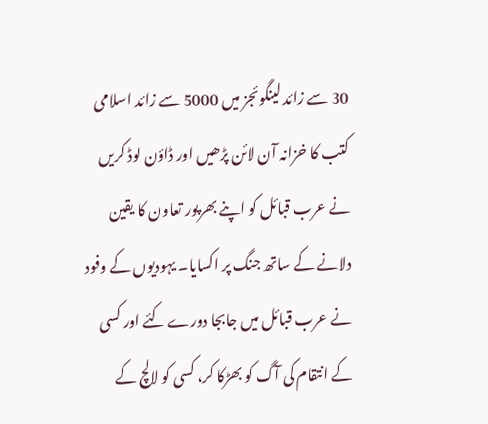30 سے زائد لینگوئجز میں 5000 سے زائد اسلامی کتب کا خزانہ آن لائن پڑھیں اور ڈاؤن لوڈ کریں
نے عرب قبائل کو اپنے بھرپور تعاون کا یقین دلانے کے ساتھ جنگ پر اکسایا۔ یہودیوں کے وفود نے عرب قبائل میں جابجا دورے کئے اور کسی کے انتقام کی آگ کو بھڑکا کر، کسی کو لالچ کے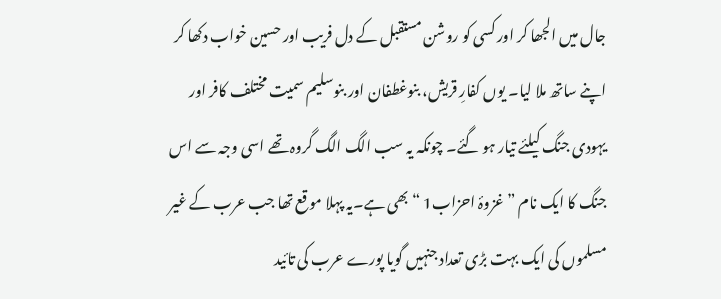جال میں الجھا کر اور کسی کو روشن مستقبل کے دل فریب اور حسین خواب دکھا کر اپنے ساتھ ملا لیا۔ یوں کفارِ قریش، بنوغطفان اور بنوسلیم سمیت مختلف کافر اور یہودی جنگ کیلئے تیار ہو گئے۔ چونکہ یہ سب الگ الگ گروہ تھے اسی وجہ سے اس جنگ کا ایک نام ”غزوۂ احزاب1 “ بھی ہے۔یہ پہلا موقع تھا جب عرب کے غیر مسلموں کی ایک بہت بڑی تعداد جنہیں گویا پورے عرب کی تائید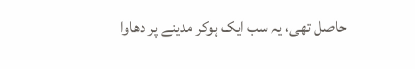حاصل تھی، یہ سب ایک ہوکر مدینے پر دھاوا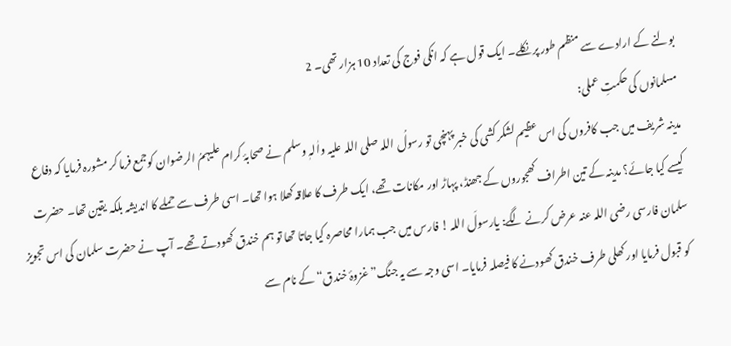بولنے کے ارادے سے منظم طور پر نکلے۔ ایک قول ہے کہ انکی فوج کی تعداد 10 ہزار تھی۔ 2
مسلمانوں کی حکمتِ عملی:
مدینہ شریف میں جب کافروں کی اس عظیم لشکر کشی کی خبر پہنچی تو رسولُ اللہ صلی اللہ علیہ واٰلہٖ وسلم نے صحابۂ کرام علیہمُ الرضوان کوجمع فرما کر مشورہ فرمایا کہ دفاع کیسے کیا جائے؟ مدینہ کے تین اطراف کھجوروں کے جھنڈ، پہاڑ اور مکانات تھے، ایک طرف کا علاقہ کھلا ہوا تھا۔ اسی طرف سے حملے کا اندیشہ بلکہ یقین تھا۔ حضرت سلمان فارسی رضی اللہ عنہ عرض کرنے لگے: یارسولَ اللہ ! فارس میں جب ہمارا محاصرہ کیا جاتا تھا تو ہم خندق کھودتے تھے۔ آپ نے حضرت سلمان کی اس تجویز کو قبول فرمایا اور کھلی طرف خندق کھودنے کا فیصلہ فرمایا۔ اسی وجہ سے یہ جنگ”غزوۂ خندق“ کے نام سے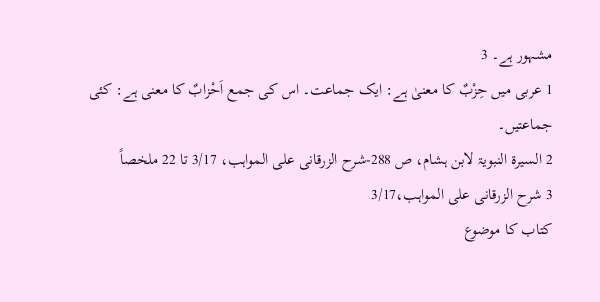مشہور ہے۔ 3
1 عربی میں حِزْبٌ کا معنیٰ ہے: ایک جماعت۔ اس کی جمع اَحْزابٌ کا معنی ہے: کئی جماعتیں۔
2 السیرۃ النبویۃ لابن ہشام، ص 288-شرح الزرقانی علی المواہب، 3/17 تا 22 ملخصاً
3 شرح الزرقانی علی المواہب،3/17
کتاب کا موضوع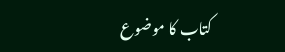کتاب کا موضوع